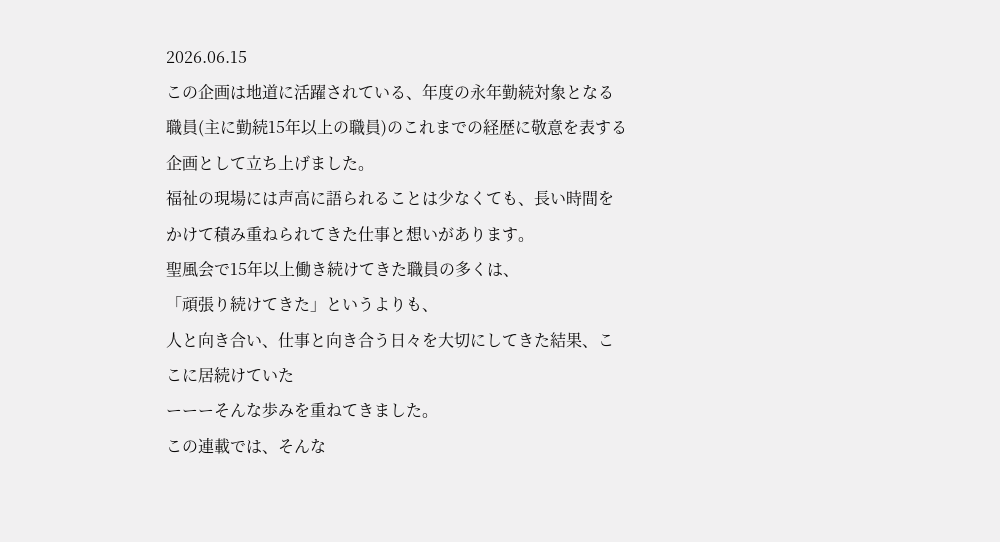2026.06.15
この企画は地道に活躍されている、年度の永年勤続対象となる職員(主に勤続15年以上の職員)のこれまでの経歴に敬意を表する企画として立ち上げました。
福祉の現場には声高に語られることは少なくても、長い時間をかけて積み重ねられてきた仕事と想いがあります。
聖風会で15年以上働き続けてきた職員の多くは、
「頑張り続けてきた」というよりも、
人と向き合い、仕事と向き合う日々を大切にしてきた結果、ここに居続けていた
ーーーそんな歩みを重ねてきました。
この連載では、そんな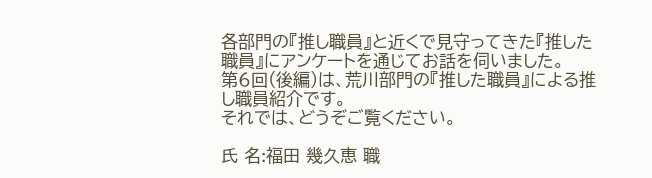各部門の『推し職員』と近くで見守ってきた『推した職員』にアンケートを通じてお話を伺いました。
第6回(後編)は、荒川部門の『推した職員』による推し職員紹介です。
それでは、どうぞご覧ください。

氏 名:福田 幾久恵 職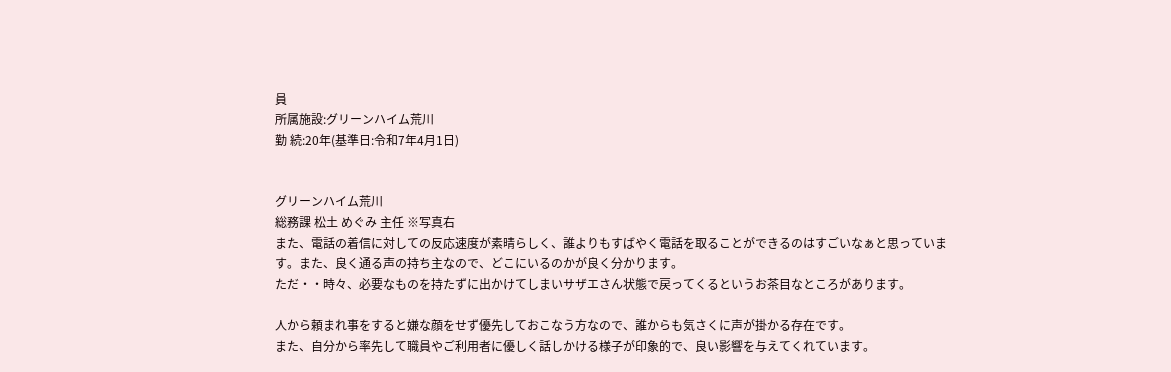員
所属施設:グリーンハイム荒川
勤 続:20年(基準日:令和7年4月1日)


グリーンハイム荒川
総務課 松土 めぐみ 主任 ※写真右
また、電話の着信に対しての反応速度が素晴らしく、誰よりもすばやく電話を取ることができるのはすごいなぁと思っています。また、良く通る声の持ち主なので、どこにいるのかが良く分かります。
ただ・・時々、必要なものを持たずに出かけてしまいサザエさん状態で戻ってくるというお茶目なところがあります。

人から頼まれ事をすると嫌な顔をせず優先しておこなう方なので、誰からも気さくに声が掛かる存在です。
また、自分から率先して職員やご利用者に優しく話しかける様子が印象的で、良い影響を与えてくれています。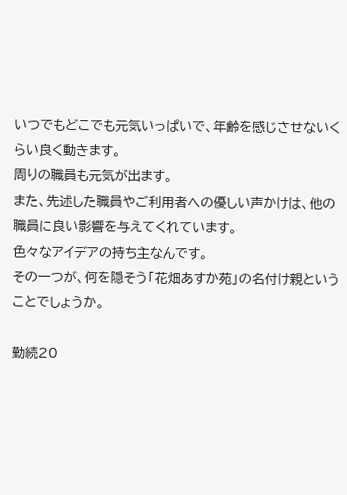いつでもどこでも元気いっぱいで、年齢を感じさせないくらい良く動きます。
周りの職員も元気が出ます。
また、先述した職員やご利用者への優しい声かけは、他の職員に良い影響を与えてくれています。
色々なアイデアの持ち主なんです。
その一つが、何を隠そう「花畑あすか苑」の名付け親ということでしょうか。

勤続20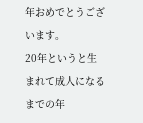年おめでとうございます。
20年というと生まれて成人になるまでの年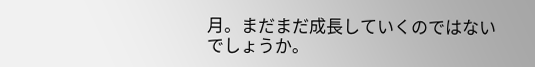月。まだまだ成長していくのではないでしょうか。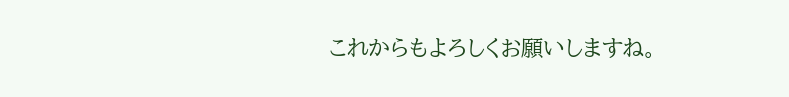これからもよろしくお願いしますね。